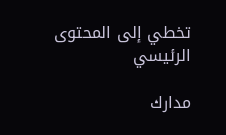تخطي إلى المحتوى الرئيسي

مدارك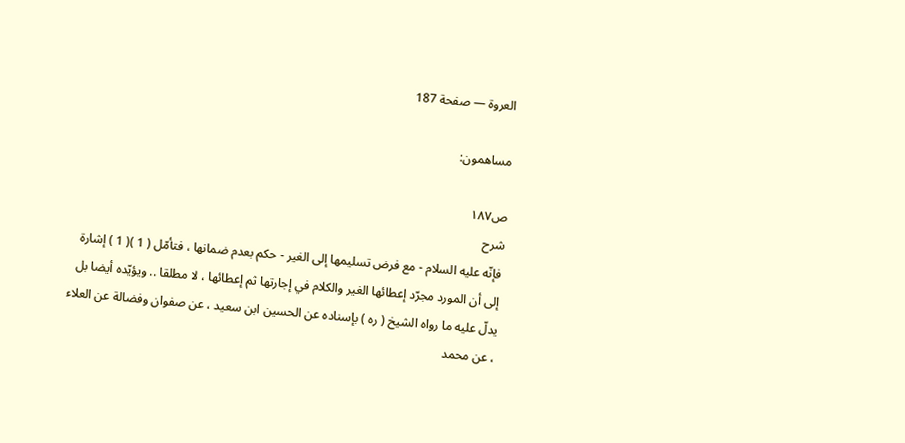العروة — صفحة 187

مساهمون:

ص١٨٧
شرح
فإنّه عليه السلام - مع فرض تسليمها إلى الغير - حكم بعدم ضمانها ، فتأمّل ( 1 )( 1 ) إشارة إلى أن المورد مجرّد إعطائها الغير والكلام في إجارتها ثم إعطائها ، لا مطلقا .. ويؤيّده أيضا بل يدلّ عليه ما رواه الشيخ ( ره ) بإسناده عن الحسين ابن سعيد ، عن صفوان وفضالة عن العلاء ، عن محمد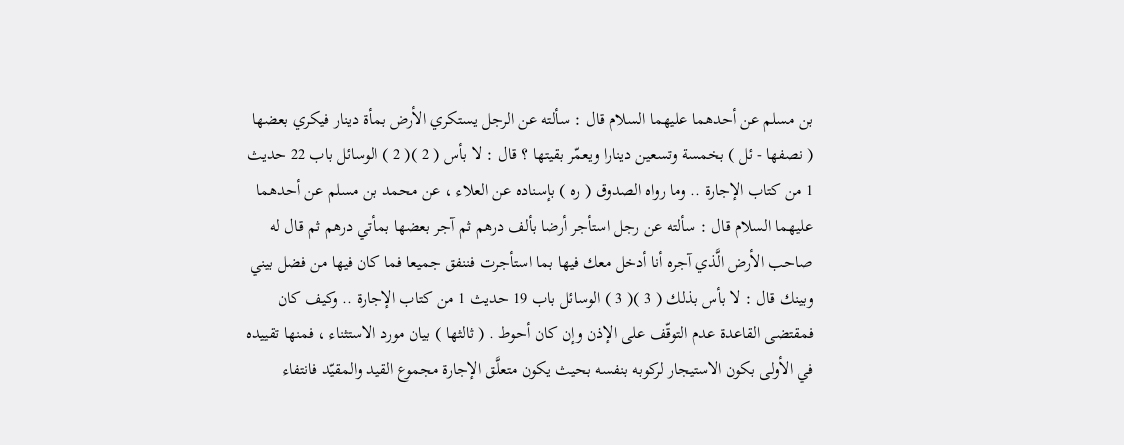بن مسلم عن أحدهما عليهما السلام قال : سألته عن الرجل يستكري الأرض بمأة دينار فيكري بعضها ( نصفها - ئل ) بخمسة وتسعين دينارا ويعمّر بقيتها ؟ قال : لا بأس ( 2 )( 2 ) الوسائل باب 22 حديث 1 من كتاب الإجارة .. وما رواه الصدوق ( ره ) بإسناده عن العلاء ، عن محمد بن مسلم عن أحدهما عليهما السلام قال : سألته عن رجل استأجر أرضا بألف درهم ثم آجر بعضها بمأتي درهم ثم قال له صاحب الأرض الَّذي آجره أنا أدخل معك فيها بما استأجرت فننفق جميعا فما كان فيها من فضل بيني وبينك قال : لا بأس بذلك ( 3 )( 3 ) الوسائل باب 19 حديث 1 من كتاب الإجارة .. وكيف كان فمقتضى القاعدة عدم التوقّف على الإذن وإن كان أحوط . ( ثالثها ) بيان مورد الاستثناء ، فمنها تقييده في الأولى بكون الاستيجار لركوبه بنفسه بحيث يكون متعلَّق الإجارة مجموع القيد والمقيّد فانتفاء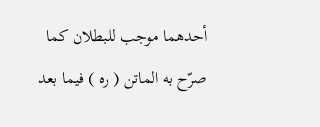أحدهما موجب للبطلان كما صرّح به الماتن ( ره ) فيما بعد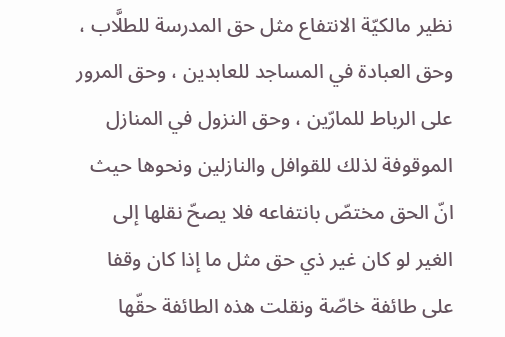نظير مالكيّة الانتفاع مثل حق المدرسة للطلَّاب ، وحق العبادة في المساجد للعابدين ، وحق المرور على الرباط للمارّين ، وحق النزول في المنازل الموقوفة لذلك للقوافل والنازلين ونحوها حيث انّ الحق مختصّ بانتفاعه فلا يصحّ نقلها إلى الغير لو كان غير ذي حق مثل ما إذا كان وقفا على طائفة خاصّة ونقلت هذه الطائفة حقّها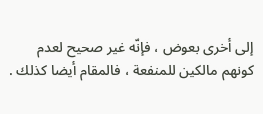إلى أخرى بعوض ، فإنّه غير صحيح لعدم كونهم مالكين للمنفعة ، فالمقام أيضا كذلك .